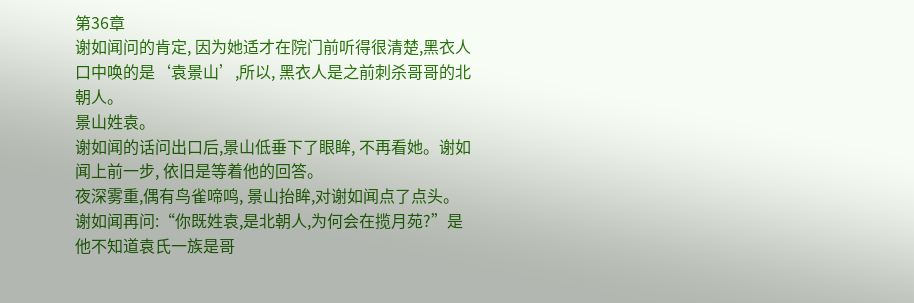第36章
谢如闻问的肯定, 因为她适才在院门前听得很清楚,黑衣人口中唤的是‘袁景山’,所以, 黑衣人是之前刺杀哥哥的北朝人。
景山姓袁。
谢如闻的话问出口后,景山低垂下了眼眸, 不再看她。谢如闻上前一步, 依旧是等着他的回答。
夜深雾重,偶有鸟雀啼鸣, 景山抬眸,对谢如闻点了点头。
谢如闻再问:“你既姓袁,是北朝人,为何会在揽月苑?”是他不知道袁氏一族是哥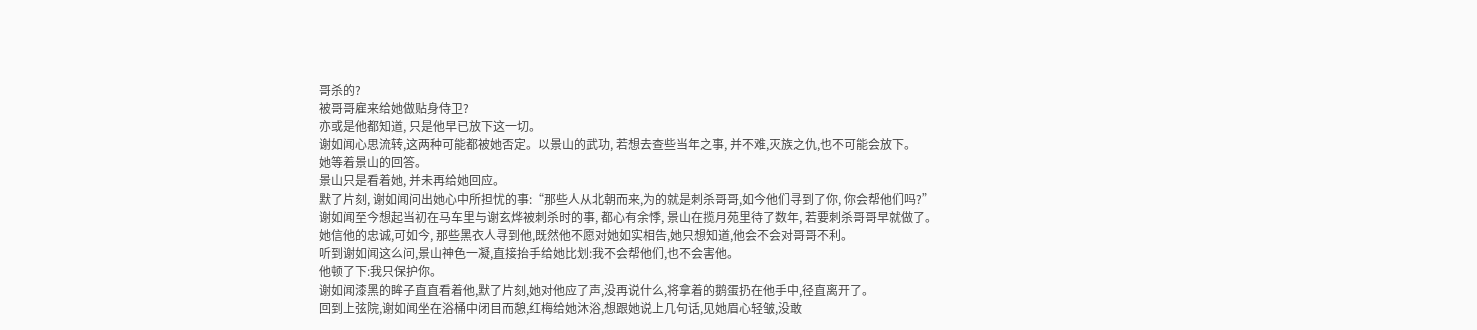哥杀的?
被哥哥雇来给她做贴身侍卫?
亦或是他都知道, 只是他早已放下这一切。
谢如闻心思流转,这两种可能都被她否定。以景山的武功, 若想去查些当年之事, 并不难,灭族之仇,也不可能会放下。
她等着景山的回答。
景山只是看着她, 并未再给她回应。
默了片刻, 谢如闻问出她心中所担忧的事:“那些人从北朝而来,为的就是刺杀哥哥,如今他们寻到了你, 你会帮他们吗?”
谢如闻至今想起当初在马车里与谢玄烨被刺杀时的事, 都心有余悸, 景山在揽月苑里待了数年, 若要刺杀哥哥早就做了。
她信他的忠诚,可如今, 那些黑衣人寻到他,既然他不愿对她如实相告,她只想知道,他会不会对哥哥不利。
听到谢如闻这么问,景山神色一凝,直接抬手给她比划:我不会帮他们,也不会害他。
他顿了下:我只保护你。
谢如闻漆黑的眸子直直看着他,默了片刻,她对他应了声,没再说什么,将拿着的鹅蛋扔在他手中,径直离开了。
回到上弦院,谢如闻坐在浴桶中闭目而憩,红梅给她沐浴,想跟她说上几句话,见她眉心轻皱,没敢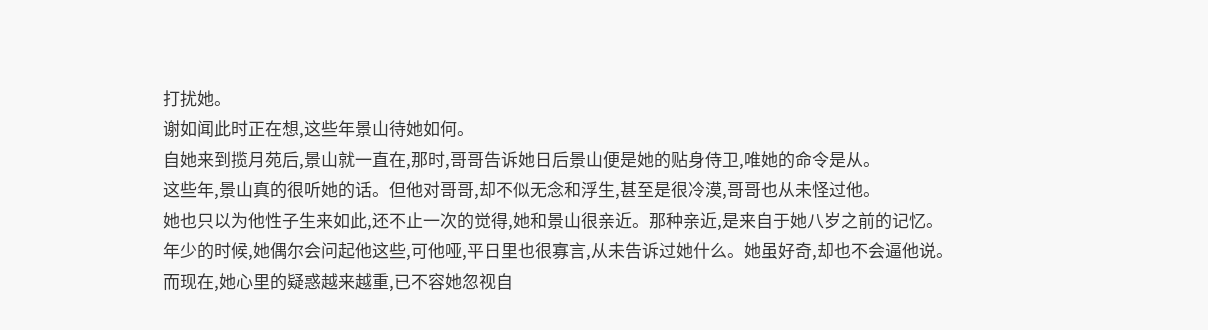打扰她。
谢如闻此时正在想,这些年景山待她如何。
自她来到揽月苑后,景山就一直在,那时,哥哥告诉她日后景山便是她的贴身侍卫,唯她的命令是从。
这些年,景山真的很听她的话。但他对哥哥,却不似无念和浮生,甚至是很冷漠,哥哥也从未怪过他。
她也只以为他性子生来如此,还不止一次的觉得,她和景山很亲近。那种亲近,是来自于她八岁之前的记忆。
年少的时候,她偶尔会问起他这些,可他哑,平日里也很寡言,从未告诉过她什么。她虽好奇,却也不会逼他说。
而现在,她心里的疑惑越来越重,已不容她忽视自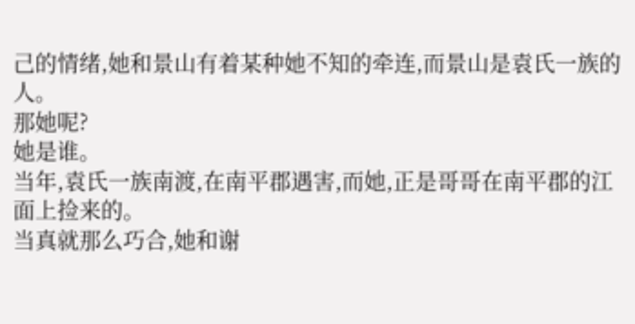己的情绪,她和景山有着某种她不知的牵连,而景山是袁氏一族的人。
那她呢?
她是谁。
当年,袁氏一族南渡,在南平郡遇害,而她,正是哥哥在南平郡的江面上捡来的。
当真就那么巧合,她和谢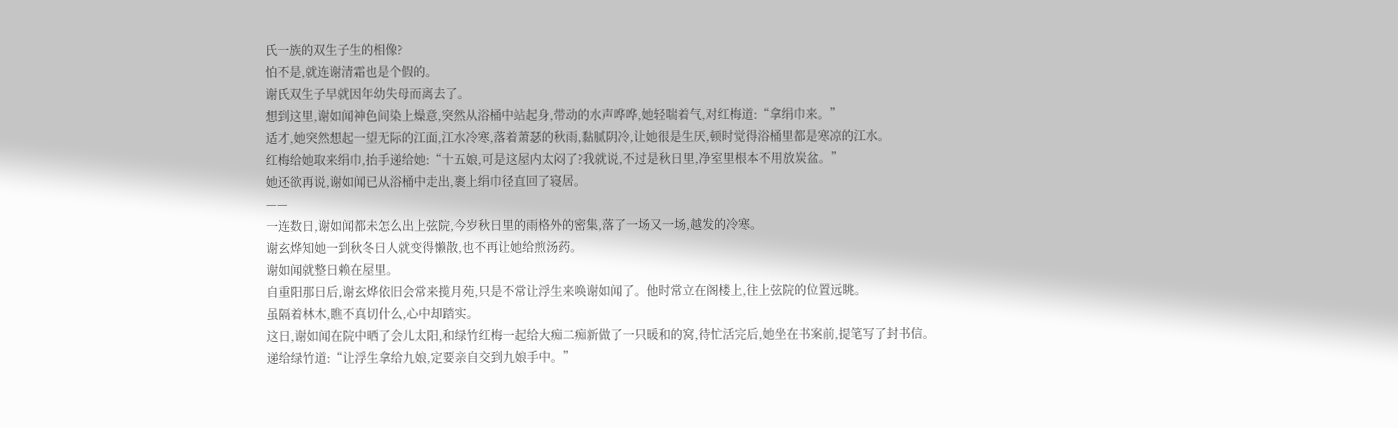氏一族的双生子生的相像?
怕不是,就连谢清霜也是个假的。
谢氏双生子早就因年幼失母而离去了。
想到这里,谢如闻神色间染上燥意,突然从浴桶中站起身,带动的水声哗哗,她轻喘着气,对红梅道:“拿绢巾来。”
适才,她突然想起一望无际的江面,江水冷寒,落着萧瑟的秋雨,黏腻阴冷,让她很是生厌,顿时觉得浴桶里都是寒凉的江水。
红梅给她取来绢巾,抬手递给她:“十五娘,可是这屋内太闷了?我就说,不过是秋日里,净室里根本不用放炭盆。”
她还欲再说,谢如闻已从浴桶中走出,裹上绢巾径直回了寝居。
——
一连数日,谢如闻都未怎么出上弦院,今岁秋日里的雨格外的密集,落了一场又一场,越发的冷寒。
谢玄烨知她一到秋冬日人就变得懒散,也不再让她给煎汤药。
谢如闻就整日赖在屋里。
自重阳那日后,谢玄烨依旧会常来揽月苑,只是不常让浮生来唤谢如闻了。他时常立在阁楼上,往上弦院的位置远眺。
虽隔着林木,瞧不真切什么,心中却踏实。
这日,谢如闻在院中晒了会儿太阳,和绿竹红梅一起给大痴二痴新做了一只暖和的窝,待忙活完后,她坐在书案前,提笔写了封书信。
递给绿竹道:“让浮生拿给九娘,定要亲自交到九娘手中。”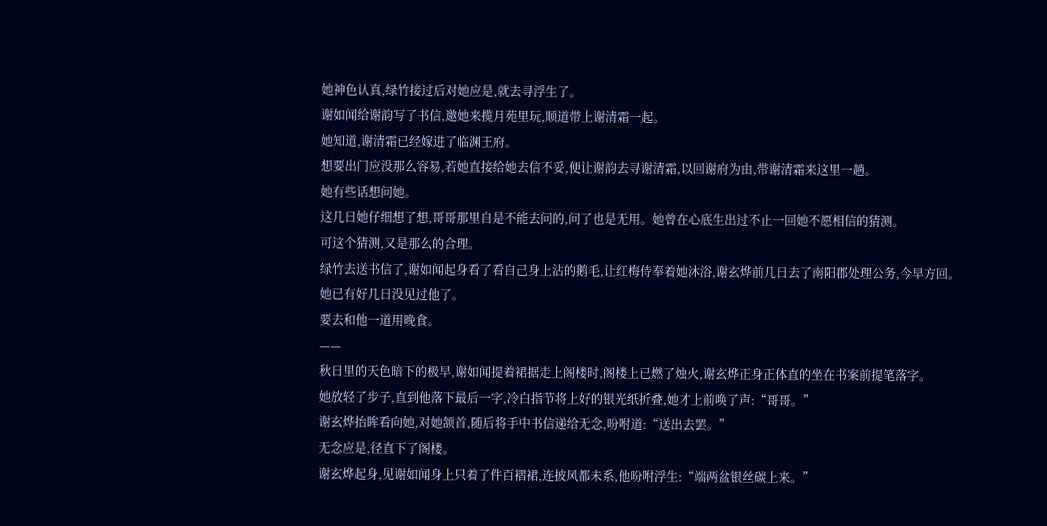她神色认真,绿竹接过后对她应是,就去寻浮生了。
谢如闻给谢韵写了书信,邀她来揽月苑里玩,顺道带上谢清霜一起。
她知道,谢清霜已经嫁进了临渊王府。
想要出门应没那么容易,若她直接给她去信不妥,便让谢韵去寻谢清霜,以回谢府为由,带谢清霜来这里一趟。
她有些话想问她。
这几日她仔细想了想,哥哥那里自是不能去问的,问了也是无用。她曾在心底生出过不止一回她不愿相信的猜测。
可这个猜测,又是那么的合理。
绿竹去送书信了,谢如闻起身看了看自己身上沾的鹅毛,让红梅侍奉着她沐浴,谢玄烨前几日去了南阳郡处理公务,今早方回。
她已有好几日没见过他了。
要去和他一道用晚食。
——
秋日里的天色暗下的极早,谢如闻提着裙据走上阁楼时,阁楼上已燃了烛火,谢玄烨正身正体直的坐在书案前提笔落字。
她放轻了步子,直到他落下最后一字,冷白指节将上好的银光纸折叠,她才上前唤了声:“哥哥。”
谢玄烨抬眸看向她,对她颔首,随后将手中书信递给无念,吩咐道:“送出去罢。”
无念应是,径直下了阁楼。
谢玄烨起身,见谢如闻身上只着了件百褶裙,连披风都未系,他吩咐浮生:“端两盆银丝碳上来。”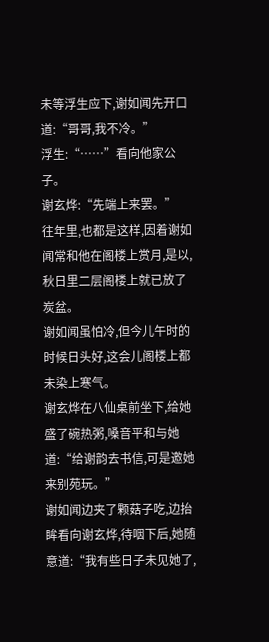未等浮生应下,谢如闻先开口道:“哥哥,我不冷。”
浮生:“……”看向他家公子。
谢玄烨:“先端上来罢。”
往年里,也都是这样,因着谢如闻常和他在阁楼上赏月,是以,秋日里二层阁楼上就已放了炭盆。
谢如闻虽怕冷,但今儿午时的时候日头好,这会儿阁楼上都未染上寒气。
谢玄烨在八仙桌前坐下,给她盛了碗热粥,嗓音平和与她道:“给谢韵去书信,可是邀她来别苑玩。”
谢如闻边夹了颗菇子吃,边抬眸看向谢玄烨,待咽下后,她随意道:“我有些日子未见她了,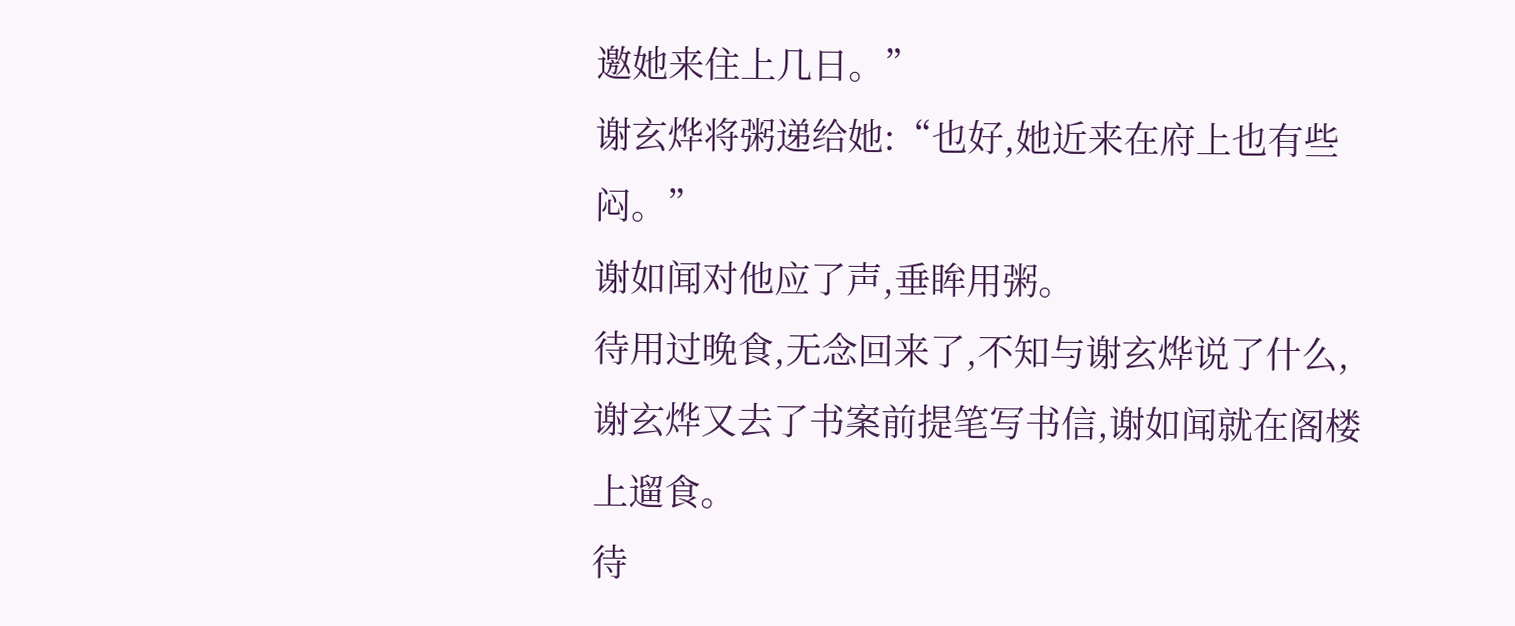邀她来住上几日。”
谢玄烨将粥递给她:“也好,她近来在府上也有些闷。”
谢如闻对他应了声,垂眸用粥。
待用过晚食,无念回来了,不知与谢玄烨说了什么,谢玄烨又去了书案前提笔写书信,谢如闻就在阁楼上遛食。
待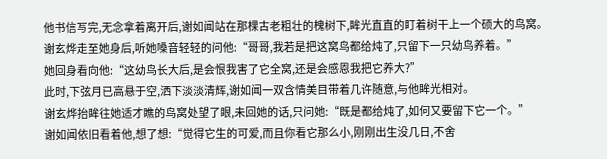他书信写完,无念拿着离开后,谢如闻站在那棵古老粗壮的槐树下,眸光直直的盯着树干上一个硕大的鸟窝。
谢玄烨走至她身后,听她嗓音轻轻的问他:“哥哥,我若是把这窝鸟都给炖了,只留下一只幼鸟养着。”
她回身看向他:“这幼鸟长大后,是会恨我害了它全窝,还是会感恩我把它养大?”
此时,下弦月已高悬于空,洒下淡淡清辉,谢如闻一双含情美目带着几许随意,与他眸光相对。
谢玄烨抬眸往她适才瞧的鸟窝处望了眼,未回她的话,只问她:“既是都给炖了,如何又要留下它一个。”
谢如闻依旧看着他,想了想:“觉得它生的可爱,而且你看它那么小,刚刚出生没几日,不舍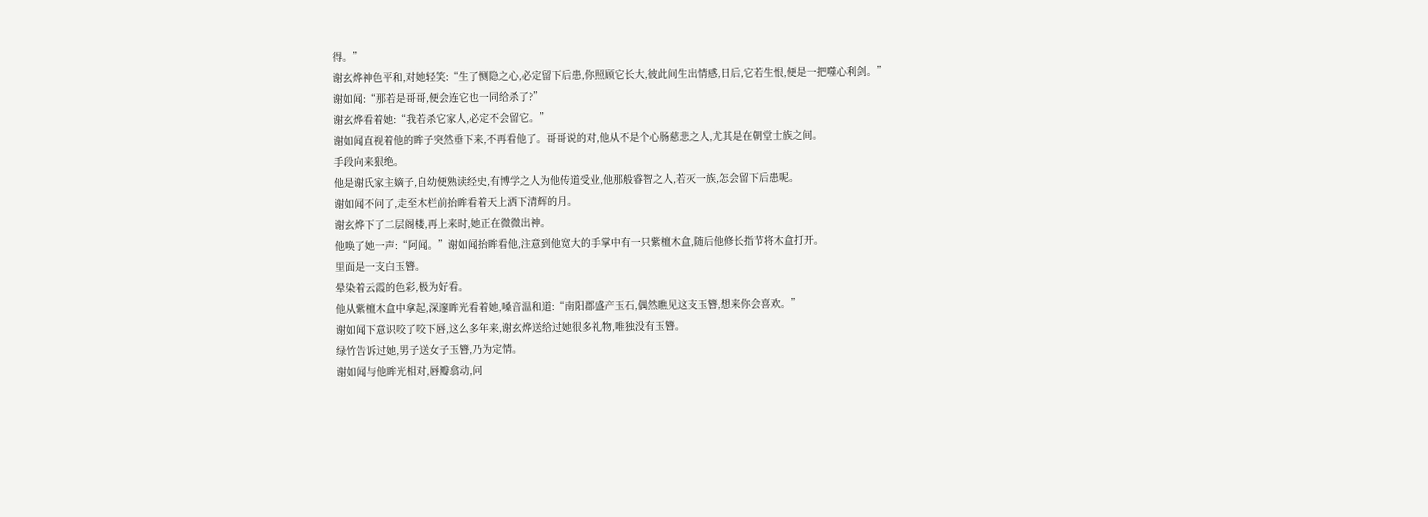得。”
谢玄烨神色平和,对她轻笑:“生了恻隐之心,必定留下后患,你照顾它长大,彼此间生出情感,日后,它若生恨,便是一把噬心利剑。”
谢如闻:“那若是哥哥,便会连它也一同给杀了?”
谢玄烨看着她:“我若杀它家人,必定不会留它。”
谢如闻直视着他的眸子突然垂下来,不再看他了。哥哥说的对,他从不是个心肠慈悲之人,尤其是在朝堂士族之间。
手段向来狠绝。
他是谢氏家主嫡子,自幼便熟读经史,有博学之人为他传道受业,他那般睿智之人,若灭一族,怎会留下后患呢。
谢如闻不问了,走至木栏前抬眸看着天上洒下清辉的月。
谢玄烨下了二层阁楼,再上来时,她正在微微出神。
他唤了她一声:“阿闻。”谢如闻抬眸看他,注意到他宽大的手掌中有一只紫檀木盒,随后他修长指节将木盒打开。
里面是一支白玉簪。
晕染着云霞的色彩,极为好看。
他从紫檀木盒中拿起,深邃眸光看着她,嗓音温和道:“南阳郡盛产玉石,偶然瞧见这支玉簪,想来你会喜欢。”
谢如闻下意识咬了咬下唇,这么多年来,谢玄烨送给过她很多礼物,唯独没有玉簪。
绿竹告诉过她,男子送女子玉簪,乃为定情。
谢如闻与他眸光相对,唇瓣翕动,问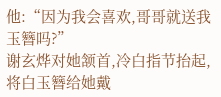他:“因为我会喜欢,哥哥就送我玉簪吗?”
谢玄烨对她颔首,冷白指节抬起,将白玉簪给她戴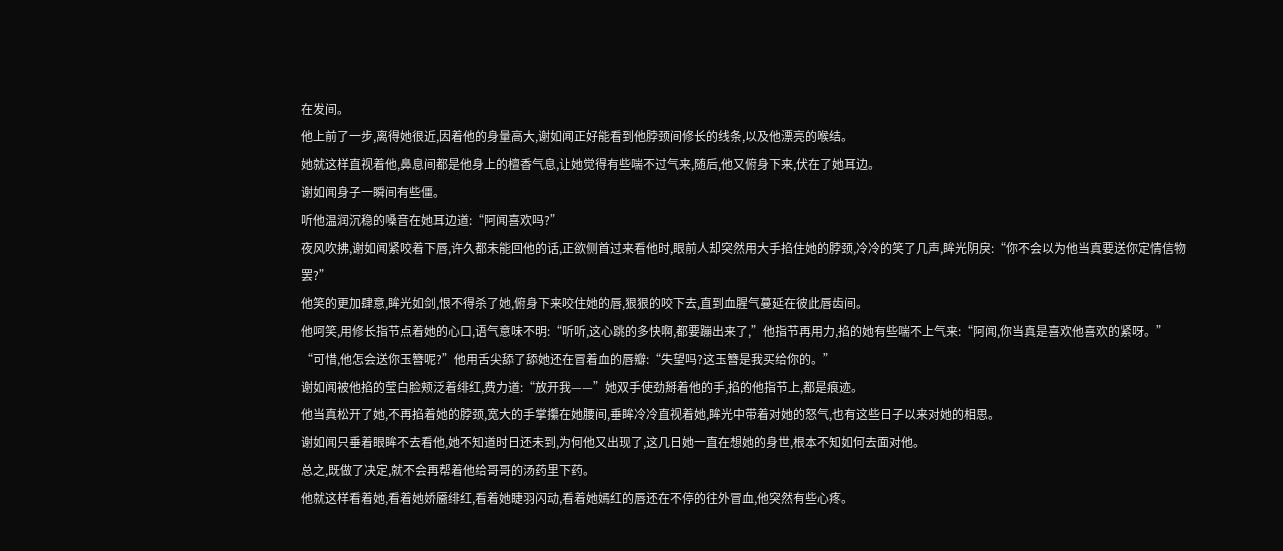在发间。
他上前了一步,离得她很近,因着他的身量高大,谢如闻正好能看到他脖颈间修长的线条,以及他漂亮的喉结。
她就这样直视着他,鼻息间都是他身上的檀香气息,让她觉得有些喘不过气来,随后,他又俯身下来,伏在了她耳边。
谢如闻身子一瞬间有些僵。
听他温润沉稳的嗓音在她耳边道:“阿闻喜欢吗?”
夜风吹拂,谢如闻紧咬着下唇,许久都未能回他的话,正欲侧首过来看他时,眼前人却突然用大手掐住她的脖颈,冷冷的笑了几声,眸光阴戾:“你不会以为他当真要送你定情信物罢?”
他笑的更加肆意,眸光如剑,恨不得杀了她,俯身下来咬住她的唇,狠狠的咬下去,直到血腥气蔓延在彼此唇齿间。
他呵笑,用修长指节点着她的心口,语气意味不明:“听听,这心跳的多快啊,都要蹦出来了,”他指节再用力,掐的她有些喘不上气来:“阿闻,你当真是喜欢他喜欢的紧呀。”
“可惜,他怎会送你玉簪呢?”他用舌尖舔了舔她还在冒着血的唇瓣:“失望吗?这玉簪是我买给你的。”
谢如闻被他掐的莹白脸颊泛着绯红,费力道:“放开我——”她双手使劲掰着他的手,掐的他指节上,都是痕迹。
他当真松开了她,不再掐着她的脖颈,宽大的手掌攥在她腰间,垂眸冷冷直视着她,眸光中带着对她的怒气,也有这些日子以来对她的相思。
谢如闻只垂着眼眸不去看他,她不知道时日还未到,为何他又出现了,这几日她一直在想她的身世,根本不知如何去面对他。
总之,既做了决定,就不会再帮着他给哥哥的汤药里下药。
他就这样看着她,看着她娇靥绯红,看着她睫羽闪动,看着她嫣红的唇还在不停的往外冒血,他突然有些心疼。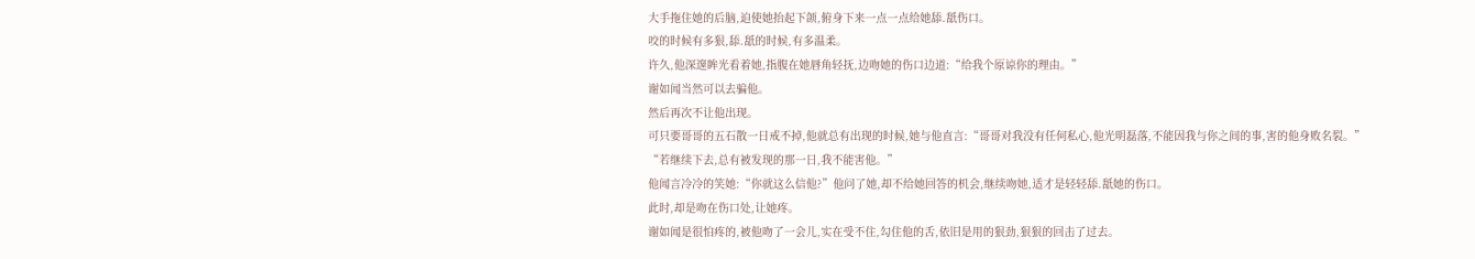大手拖住她的后脑,迫使她抬起下颌,俯身下来一点一点给她舔.舐伤口。
咬的时候有多狠,舔.舐的时候,有多温柔。
许久,他深邃眸光看着她,指腹在她唇角轻抚,边吻她的伤口边道:“给我个原谅你的理由。”
谢如闻当然可以去骗他。
然后再次不让他出现。
可只要哥哥的五石散一日戒不掉,他就总有出现的时候,她与他直言:“哥哥对我没有任何私心,他光明磊落,不能因我与你之间的事,害的他身败名裂。”
“若继续下去,总有被发现的那一日,我不能害他。”
他闻言冷冷的笑她:“你就这么信他?”他问了她,却不给她回答的机会,继续吻她,适才是轻轻舔.舐她的伤口。
此时,却是吻在伤口处,让她疼。
谢如闻是很怕疼的,被他吻了一会儿,实在受不住,勾住他的舌,依旧是用的狠劲,狠狠的回击了过去。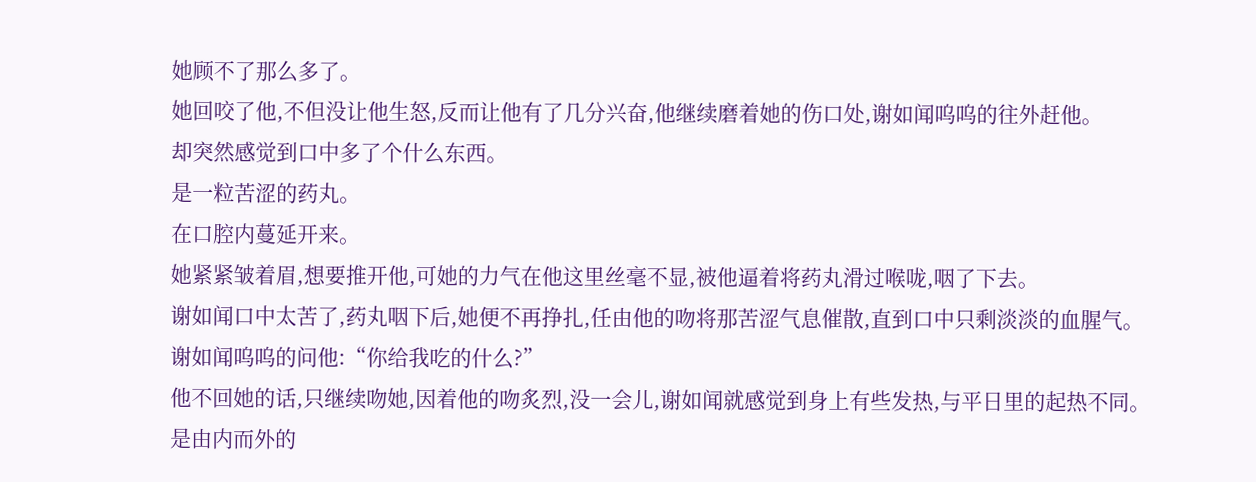她顾不了那么多了。
她回咬了他,不但没让他生怒,反而让他有了几分兴奋,他继续磨着她的伤口处,谢如闻呜呜的往外赶他。
却突然感觉到口中多了个什么东西。
是一粒苦涩的药丸。
在口腔内蔓延开来。
她紧紧皱着眉,想要推开他,可她的力气在他这里丝毫不显,被他逼着将药丸滑过喉咙,咽了下去。
谢如闻口中太苦了,药丸咽下后,她便不再挣扎,任由他的吻将那苦涩气息催散,直到口中只剩淡淡的血腥气。
谢如闻呜呜的问他:“你给我吃的什么?”
他不回她的话,只继续吻她,因着他的吻炙烈,没一会儿,谢如闻就感觉到身上有些发热,与平日里的起热不同。
是由内而外的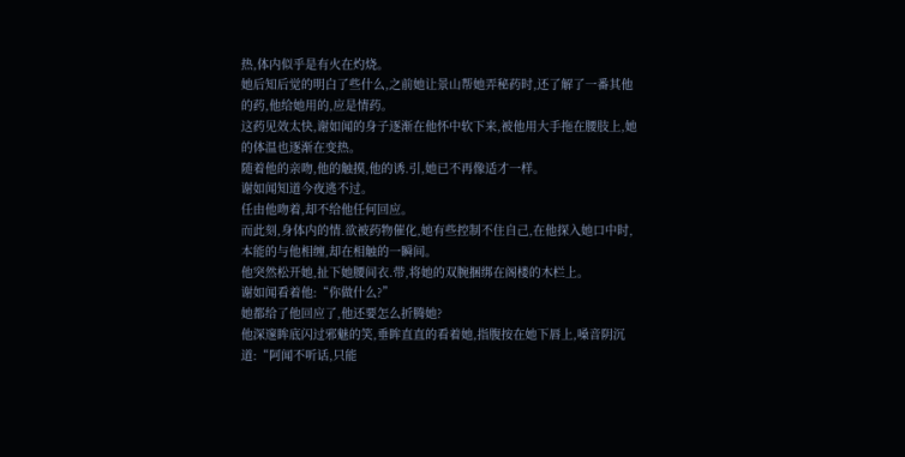热,体内似乎是有火在灼烧。
她后知后觉的明白了些什么,之前她让景山帮她弄秘药时,还了解了一番其他的药,他给她用的,应是情药。
这药见效太快,谢如闻的身子逐渐在他怀中软下来,被他用大手拖在腰肢上,她的体温也逐渐在变热。
随着他的亲吻,他的触摸,他的诱.引,她已不再像适才一样。
谢如闻知道今夜逃不过。
任由他吻着,却不给他任何回应。
而此刻,身体内的情.欲被药物催化,她有些控制不住自己,在他探入她口中时,本能的与他相缠,却在相触的一瞬间。
他突然松开她,扯下她腰间衣.带,将她的双腕捆绑在阁楼的木栏上。
谢如闻看着他:“你做什么?”
她都给了他回应了,他还要怎么折腾她?
他深邃眸底闪过邪魅的笑,垂眸直直的看着她,指腹按在她下唇上,嗓音阴沉道:“阿闻不听话,只能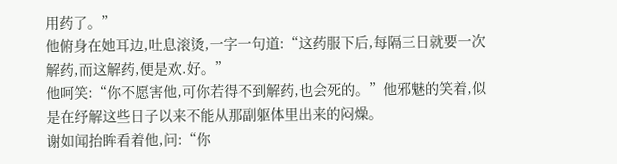用药了。”
他俯身在她耳边,吐息滚烫,一字一句道:“这药服下后,每隔三日就要一次解药,而这解药,便是欢.好。”
他呵笑:“你不愿害他,可你若得不到解药,也会死的。”他邪魅的笑着,似是在纾解这些日子以来不能从那副躯体里出来的闷燥。
谢如闻抬眸看着他,问:“你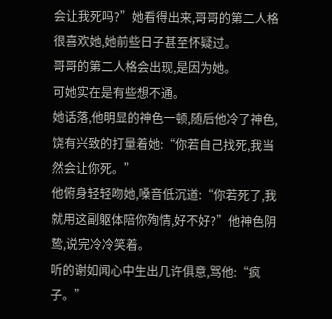会让我死吗?”她看得出来,哥哥的第二人格很喜欢她,她前些日子甚至怀疑过。
哥哥的第二人格会出现,是因为她。
可她实在是有些想不通。
她话落,他明显的神色一顿,随后他冷了神色,饶有兴致的打量着她:“你若自己找死,我当然会让你死。”
他俯身轻轻吻她,嗓音低沉道:“你若死了,我就用这副躯体陪你殉情,好不好?”他神色阴鸷,说完冷冷笑着。
听的谢如闻心中生出几许俱意,骂他:“疯子。”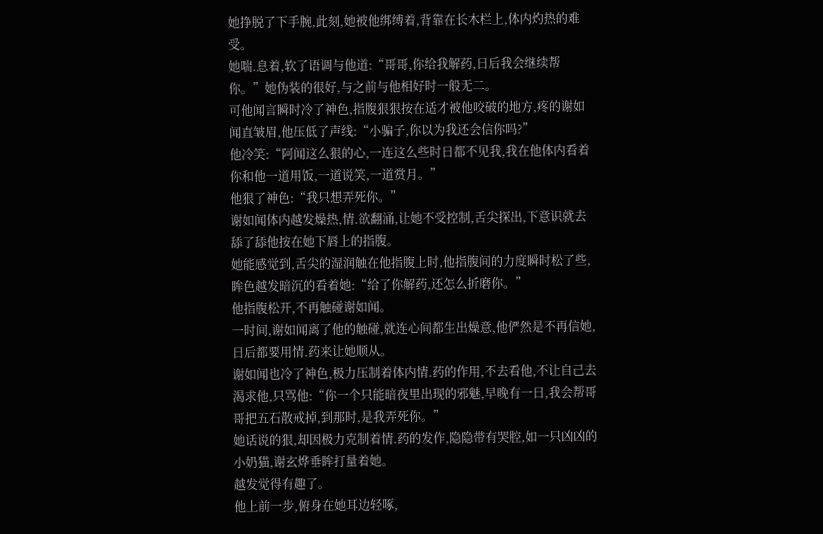她挣脱了下手腕,此刻,她被他绑缚着,背靠在长木栏上,体内灼热的难受。
她喘.息着,软了语调与他道:“哥哥,你给我解药,日后我会继续帮你。”她伪装的很好,与之前与他相好时一般无二。
可他闻言瞬时冷了神色,指腹狠狠按在适才被他咬破的地方,疼的谢如闻直皱眉,他压低了声线:“小骗子,你以为我还会信你吗?”
他冷笑:“阿闻这么狠的心,一连这么些时日都不见我,我在他体内看着你和他一道用饭,一道说笑,一道赏月。”
他狠了神色:“我只想弄死你。”
谢如闻体内越发燥热,情.欲翻涌,让她不受控制,舌尖探出,下意识就去舔了舔他按在她下唇上的指腹。
她能感觉到,舌尖的湿润触在他指腹上时,他指腹间的力度瞬时松了些,眸色越发暗沉的看着她:“给了你解药,还怎么折磨你。”
他指腹松开,不再触碰谢如闻。
一时间,谢如闻离了他的触碰,就连心间都生出燥意,他俨然是不再信她,日后都要用情.药来让她顺从。
谢如闻也冷了神色,极力压制着体内情.药的作用,不去看他,不让自己去渴求他,只骂他:“你一个只能暗夜里出现的邪魅,早晚有一日,我会帮哥哥把五石散戒掉,到那时,是我弄死你。”
她话说的狠,却因极力克制着情.药的发作,隐隐带有哭腔,如一只凶凶的小奶猫,谢玄烨垂眸打量着她。
越发觉得有趣了。
他上前一步,俯身在她耳边轻啄,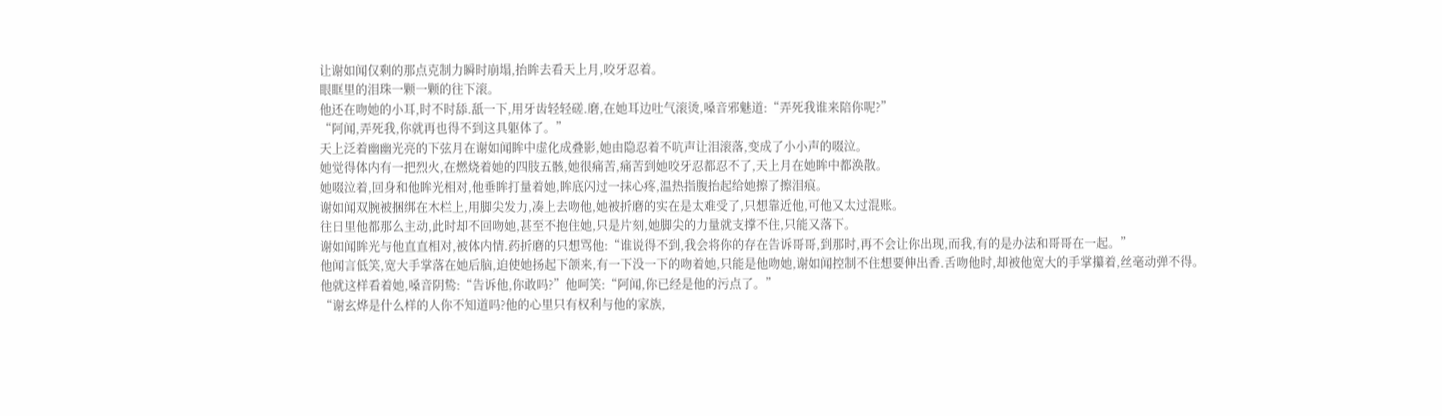让谢如闻仅剩的那点克制力瞬时崩塌,抬眸去看天上月,咬牙忍着。
眼眶里的泪珠一颗一颗的往下滚。
他还在吻她的小耳,时不时舔.舐一下,用牙齿轻轻磋.磨,在她耳边吐气滚烫,嗓音邪魅道:“弄死我谁来陪你呢?”
“阿闻,弄死我,你就再也得不到这具躯体了。”
天上泛着幽幽光亮的下弦月在谢如闻眸中虚化成叠影,她由隐忍着不吭声让泪滚落,变成了小小声的啜泣。
她觉得体内有一把烈火,在燃烧着她的四肢五骸,她很痛苦,痛苦到她咬牙忍都忍不了,天上月在她眸中都涣散。
她啜泣着,回身和他眸光相对,他垂眸打量着她,眸底闪过一抹心疼,温热指腹抬起给她擦了擦泪痕。
谢如闻双腕被捆绑在木栏上,用脚尖发力,凑上去吻他,她被折磨的实在是太难受了,只想靠近他,可他又太过混账。
往日里他都那么主动,此时却不回吻她,甚至不抱住她,只是片刻,她脚尖的力量就支撑不住,只能又落下。
谢如闻眸光与他直直相对,被体内情.药折磨的只想骂他:“谁说得不到,我会将你的存在告诉哥哥,到那时,再不会让你出现,而我,有的是办法和哥哥在一起。”
他闻言低笑,宽大手掌落在她后脑,迫使她扬起下颌来,有一下没一下的吻着她,只能是他吻她,谢如闻控制不住想要伸出香.舌吻他时,却被他宽大的手掌攥着,丝毫动弹不得。
他就这样看着她,嗓音阴鸷:“告诉他,你敢吗?”他呵笑:“阿闻,你已经是他的污点了。”
“谢玄烨是什么样的人你不知道吗?他的心里只有权利与他的家族,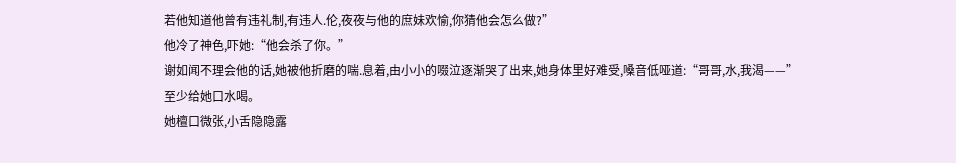若他知道他曾有违礼制,有违人.伦,夜夜与他的庶妹欢愉,你猜他会怎么做?”
他冷了神色,吓她:“他会杀了你。”
谢如闻不理会他的话,她被他折磨的喘.息着,由小小的啜泣逐渐哭了出来,她身体里好难受,嗓音低哑道:“哥哥,水,我渴——”
至少给她口水喝。
她檀口微张,小舌隐隐露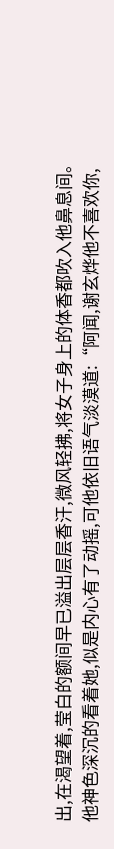出,在渴望着,莹白的额间早已溢出层层香汗,微风轻拂,将女子身上的体香都吹入他鼻息间。
他神色深沉的看着她,似是内心有了动摇,可他依旧语气淡漠道:“阿闻,谢玄烨他不喜欢你,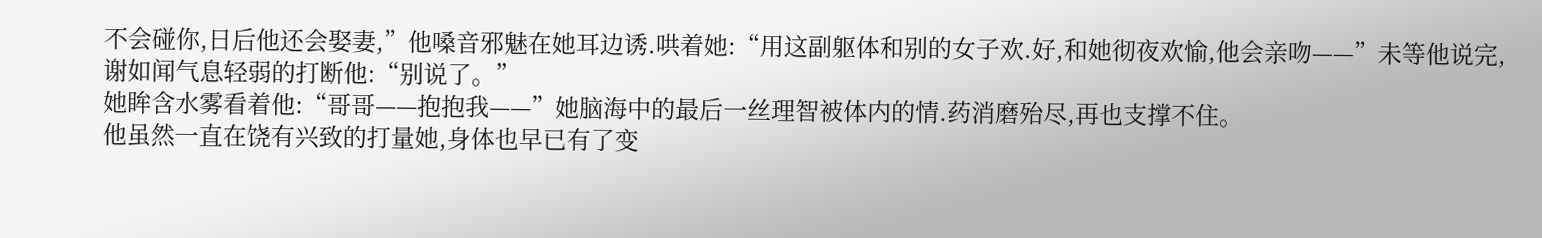不会碰你,日后他还会娶妻,”他嗓音邪魅在她耳边诱.哄着她:“用这副躯体和别的女子欢.好,和她彻夜欢愉,他会亲吻——”未等他说完,谢如闻气息轻弱的打断他:“别说了。”
她眸含水雾看着他:“哥哥——抱抱我——”她脑海中的最后一丝理智被体内的情.药消磨殆尽,再也支撑不住。
他虽然一直在饶有兴致的打量她,身体也早已有了变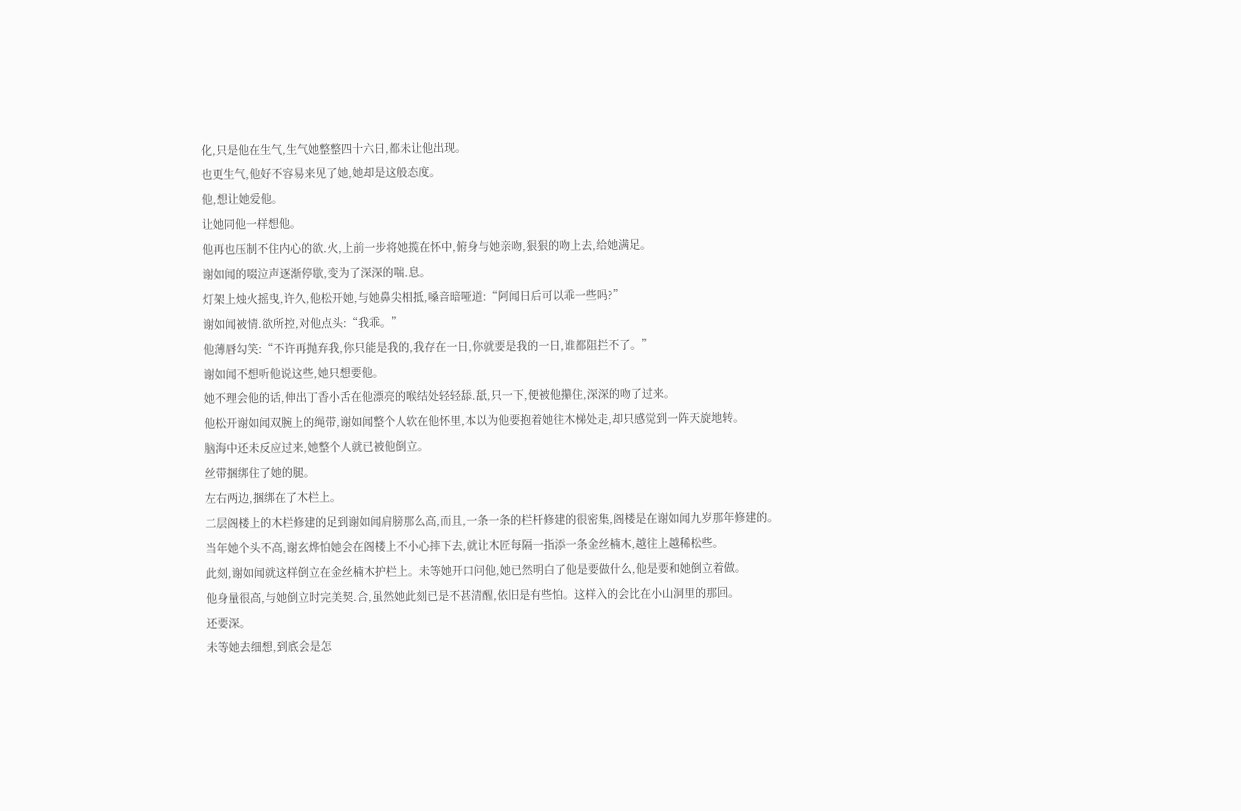化,只是他在生气,生气她整整四十六日,都未让他出现。
也更生气,他好不容易来见了她,她却是这般态度。
他,想让她爱他。
让她同他一样想他。
他再也压制不住内心的欲.火,上前一步将她揽在怀中,俯身与她亲吻,狠狠的吻上去,给她满足。
谢如闻的啜泣声逐渐停歇,变为了深深的喘.息。
灯架上烛火摇曳,许久,他松开她,与她鼻尖相抵,嗓音暗哑道:“阿闻日后可以乖一些吗?”
谢如闻被情.欲所控,对他点头:“我乖。”
他薄唇勾笑:“不许再抛弃我,你只能是我的,我存在一日,你就要是我的一日,谁都阻拦不了。”
谢如闻不想听他说这些,她只想要他。
她不理会他的话,伸出丁香小舌在他漂亮的喉结处轻轻舔.舐,只一下,便被他攥住,深深的吻了过来。
他松开谢如闻双腕上的绳带,谢如闻整个人软在他怀里,本以为他要抱着她往木梯处走,却只感觉到一阵天旋地转。
脑海中还未反应过来,她整个人就已被他倒立。
丝带捆绑住了她的腿。
左右两边,捆绑在了木栏上。
二层阁楼上的木栏修建的足到谢如闻肩膀那么高,而且,一条一条的栏杆修建的很密集,阁楼是在谢如闻九岁那年修建的。
当年她个头不高,谢玄烨怕她会在阁楼上不小心摔下去,就让木匠每隔一指添一条金丝楠木,越往上越稀松些。
此刻,谢如闻就这样倒立在金丝楠木护栏上。未等她开口问他,她已然明白了他是要做什么,他是要和她倒立着做。
他身量很高,与她倒立时完美契.合,虽然她此刻已是不甚清醒,依旧是有些怕。这样入的会比在小山洞里的那回。
还要深。
未等她去细想,到底会是怎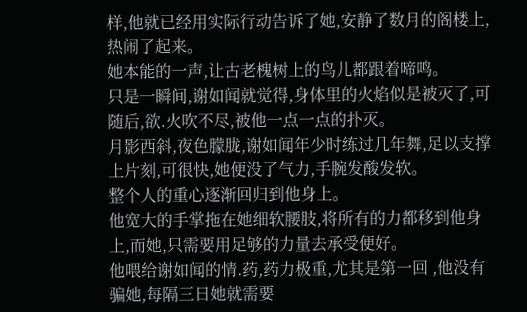样,他就已经用实际行动告诉了她,安静了数月的阁楼上,热闹了起来。
她本能的一声,让古老槐树上的鸟儿都跟着啼鸣。
只是一瞬间,谢如闻就觉得,身体里的火焰似是被灭了,可随后,欲.火吹不尽,被他一点一点的扑灭。
月影西斜,夜色朦胧,谢如闻年少时练过几年舞,足以支撑上片刻,可很快,她便没了气力,手腕发酸发软。
整个人的重心逐渐回归到他身上。
他宽大的手掌拖在她细软腰肢,将所有的力都移到他身上,而她,只需要用足够的力量去承受便好。
他喂给谢如闻的情.药,药力极重,尤其是第一回 ,他没有骗她,每隔三日她就需要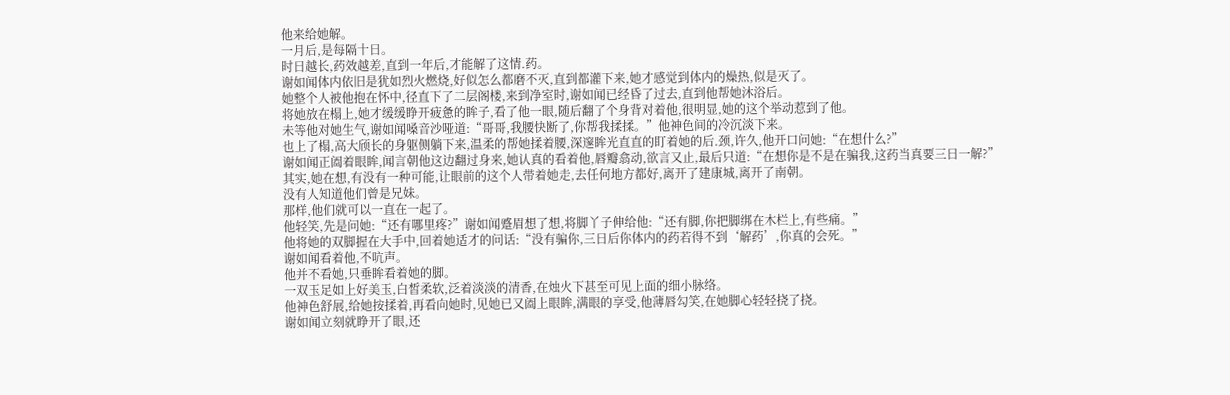他来给她解。
一月后,是每隔十日。
时日越长,药效越差,直到一年后,才能解了这情.药。
谢如闻体内依旧是犹如烈火燃烧,好似怎么都磨不灭,直到都灌下来,她才感觉到体内的燥热,似是灭了。
她整个人被他抱在怀中,径直下了二层阁楼,来到净室时,谢如闻已经昏了过去,直到他帮她沐浴后。
将她放在榻上,她才缓缓睁开疲惫的眸子,看了他一眼,随后翻了个身背对着他,很明显,她的这个举动惹到了他。
未等他对她生气,谢如闻嗓音沙哑道:“哥哥,我腰快断了,你帮我揉揉。”他神色间的冷沉淡下来。
也上了榻,高大颀长的身躯侧躺下来,温柔的帮她揉着腰,深邃眸光直直的盯着她的后.颈,许久,他开口问她:“在想什么?”
谢如闻正阖着眼眸,闻言朝他这边翻过身来,她认真的看着他,唇瓣翕动,欲言又止,最后只道:“在想你是不是在骗我,这药当真要三日一解?”
其实,她在想,有没有一种可能,让眼前的这个人带着她走,去任何地方都好,离开了建康城,离开了南朝。
没有人知道他们曾是兄妹。
那样,他们就可以一直在一起了。
他轻笑,先是问她:“还有哪里疼?”谢如闻蹙眉想了想,将脚丫子伸给他:“还有脚,你把脚绑在木栏上,有些痛。”
他将她的双脚握在大手中,回着她适才的问话:“没有骗你,三日后你体内的药若得不到‘解药’,你真的会死。”
谢如闻看着他,不吭声。
他并不看她,只垂眸看着她的脚。
一双玉足如上好美玉,白皙柔软,泛着淡淡的清香,在烛火下甚至可见上面的细小脉络。
他神色舒展,给她按揉着,再看向她时,见她已又阖上眼眸,满眼的享受,他薄唇勾笑,在她脚心轻轻挠了挠。
谢如闻立刻就睁开了眼,还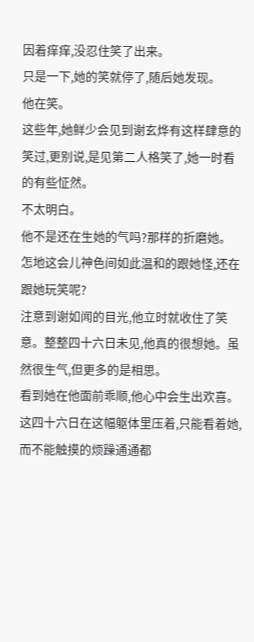因着痒痒,没忍住笑了出来。
只是一下,她的笑就停了,随后她发现。
他在笑。
这些年,她鲜少会见到谢玄烨有这样肆意的笑过,更别说,是见第二人格笑了,她一时看的有些怔然。
不太明白。
他不是还在生她的气吗?那样的折磨她。
怎地这会儿神色间如此温和的跟她怪,还在跟她玩笑呢?
注意到谢如闻的目光,他立时就收住了笑意。整整四十六日未见,他真的很想她。虽然很生气,但更多的是相思。
看到她在他面前乖顺,他心中会生出欢喜。
这四十六日在这幅躯体里压着,只能看着她,而不能触摸的烦躁通通都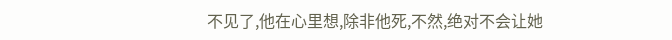不见了,他在心里想,除非他死,不然,绝对不会让她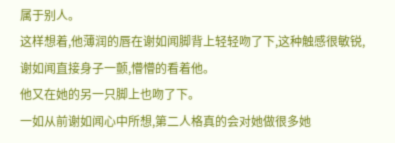属于别人。
这样想着,他薄润的唇在谢如闻脚背上轻轻吻了下,这种触感很敏锐,谢如闻直接身子一颤,懵懵的看着他。
他又在她的另一只脚上也吻了下。
一如从前谢如闻心中所想,第二人格真的会对她做很多她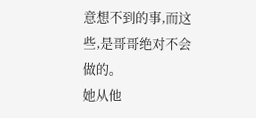意想不到的事,而这些,是哥哥绝对不会做的。
她从他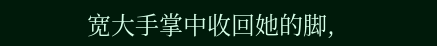宽大手掌中收回她的脚,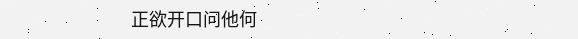正欲开口问他何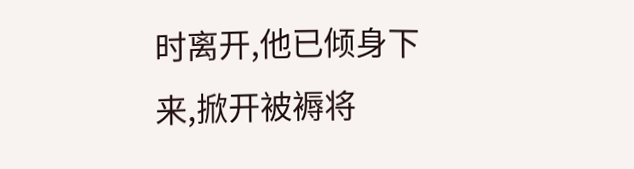时离开,他已倾身下来,掀开被褥将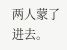两人蒙了进去。